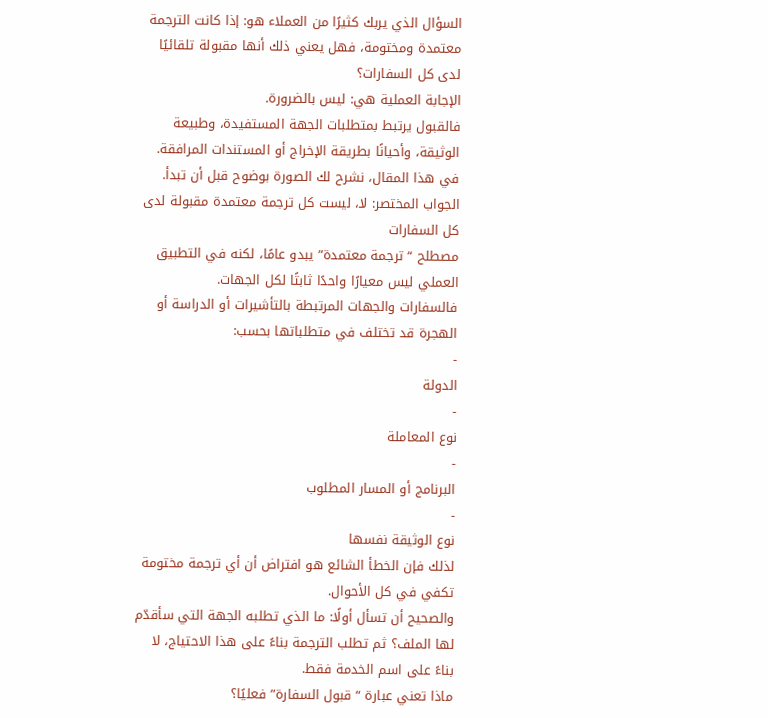السؤال الذي يربك كثيرًا من العملاء هو: إذا كانت الترجمة معتمدة ومختومة، فهل يعني ذلك أنها مقبولة تلقائيًا لدى كل السفارات؟
الإجابة العملية هي: ليس بالضرورة.
فالقبول يرتبط بمتطلبات الجهة المستفيدة، وطبيعة الوثيقة، وأحيانًا بطريقة الإخراج أو المستندات المرافقة. في هذا المقال، نشرح لك الصورة بوضوح قبل أن تبدأ.
الجواب المختصر: لا، ليست كل ترجمة معتمدة مقبولة لدى كل السفارات
مصطلح “ترجمة معتمدة” يبدو عامًا، لكنه في التطبيق العملي ليس معيارًا واحدًا ثابتًا لكل الجهات.
فالسفارات والجهات المرتبطة بالتأشيرات أو الدراسة أو الهجرة قد تختلف في متطلباتها بحسب:
-
الدولة
-
نوع المعاملة
-
البرنامج أو المسار المطلوب
-
نوع الوثيقة نفسها
لذلك فإن الخطأ الشائع هو افتراض أن أي ترجمة مختومة تكفي في كل الأحوال.
والصحيح أن تسأل أولًا: ما الذي تطلبه الجهة التي سأقدّم لها الملف؟ ثم تطلب الترجمة بناءً على هذا الاحتياج، لا بناءً على اسم الخدمة فقط.
ماذا تعني عبارة “قبول السفارة” فعليًا؟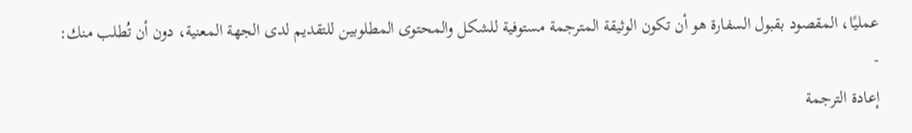عمليًا، المقصود بقبول السفارة هو أن تكون الوثيقة المترجمة مستوفية للشكل والمحتوى المطلوبين للتقديم لدى الجهة المعنية، دون أن تُطلب منك:
-
إعادة الترجمة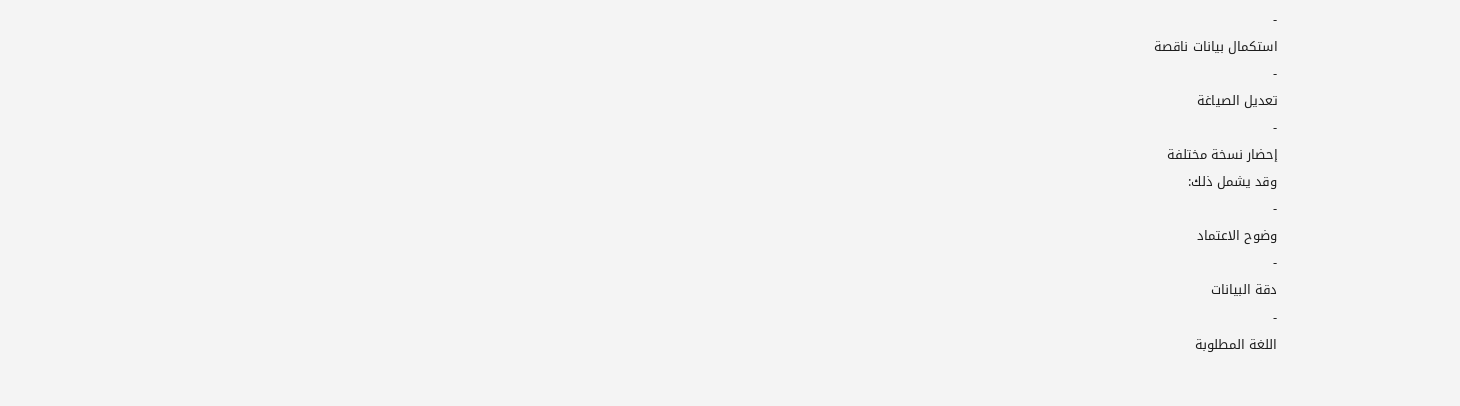-
استكمال بيانات ناقصة
-
تعديل الصياغة
-
إحضار نسخة مختلفة
وقد يشمل ذلك:
-
وضوح الاعتماد
-
دقة البيانات
-
اللغة المطلوبة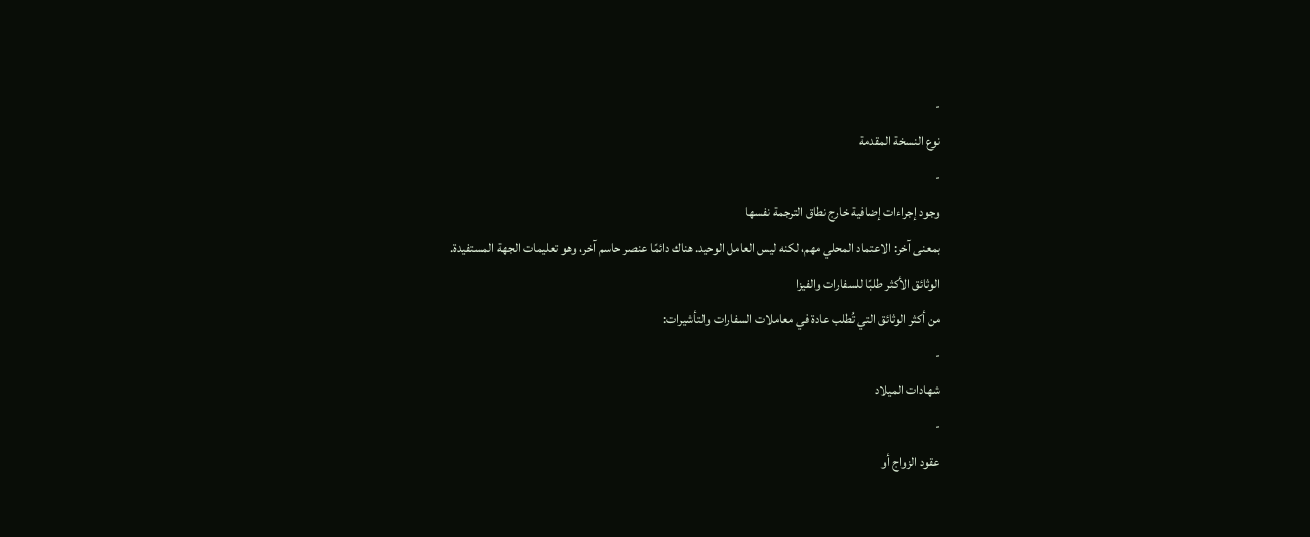-
نوع النسخة المقدمة
-
وجود إجراءات إضافية خارج نطاق الترجمة نفسها
بمعنى آخر: الاعتماد المحلي مهم، لكنه ليس العامل الوحيد. هناك دائمًا عنصر حاسم آخر، وهو تعليمات الجهة المستفيدة.
الوثائق الأكثر طلبًا للسفارات والفيزا
من أكثر الوثائق التي تُطلب عادة في معاملات السفارات والتأشيرات:
-
شهادات الميلاد
-
عقود الزواج أو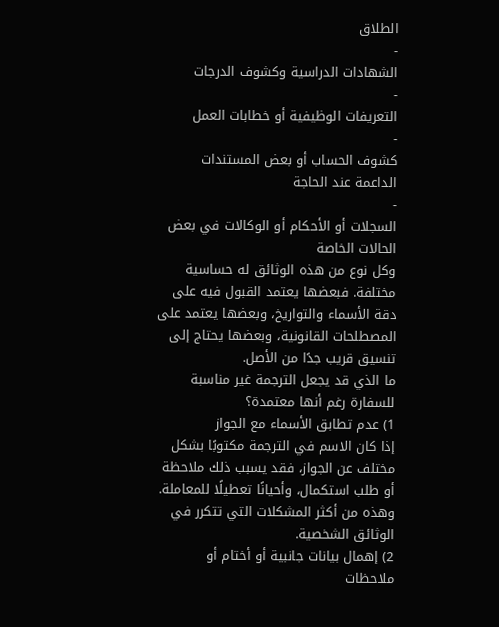الطلاق
-
الشهادات الدراسية وكشوف الدرجات
-
التعريفات الوظيفية أو خطابات العمل
-
كشوف الحساب أو بعض المستندات الداعمة عند الحاجة
-
السجلات أو الأحكام أو الوكالات في بعض الحالات الخاصة
وكل نوع من هذه الوثائق له حساسية مختلفة. فبعضها يعتمد القبول فيه على دقة الأسماء والتواريخ، وبعضها يعتمد على المصطلحات القانونية، وبعضها يحتاج إلى تنسيق قريب جدًا من الأصل.
ما الذي قد يجعل الترجمة غير مناسبة للسفارة رغم أنها معتمدة؟
1) عدم تطابق الأسماء مع الجواز
إذا كان الاسم في الترجمة مكتوبًا بشكل مختلف عن الجواز، فقد يسبب ذلك ملاحظة أو طلب استكمال، وأحيانًا تعطيلًا للمعاملة. وهذه من أكثر المشكلات التي تتكرر في الوثائق الشخصية.
2) إهمال بيانات جانبية أو أختام أو ملاحظات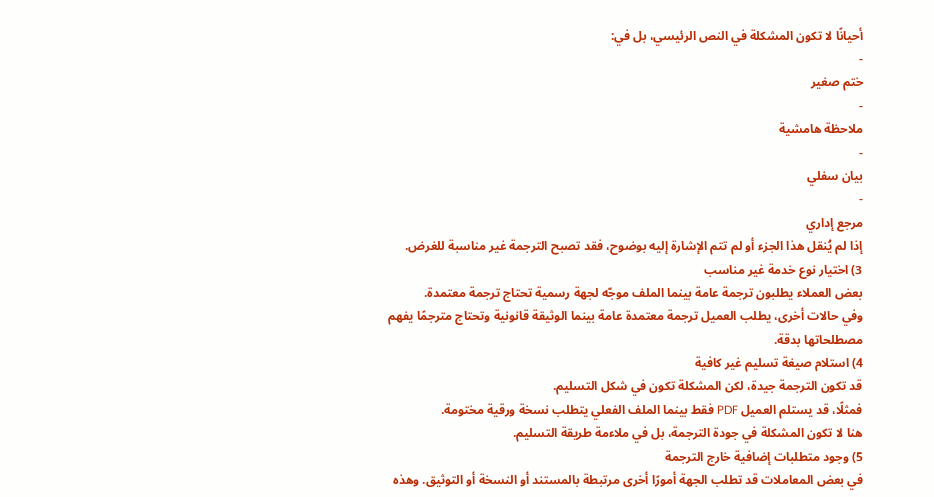أحيانًا لا تكون المشكلة في النص الرئيسي، بل في:
-
ختم صغير
-
ملاحظة هامشية
-
بيان سفلي
-
مرجع إداري
إذا لم يُنقل هذا الجزء أو لم تتم الإشارة إليه بوضوح، فقد تصبح الترجمة غير مناسبة للغرض.
3) اختيار نوع خدمة غير مناسب
بعض العملاء يطلبون ترجمة عامة بينما الملف موجّه لجهة رسمية تحتاج ترجمة معتمدة.
وفي حالات أخرى، يطلب العميل ترجمة معتمدة عامة بينما الوثيقة قانونية وتحتاج مترجمًا يفهم مصطلحاتها بدقة.
4) استلام صيغة تسليم غير كافية
قد تكون الترجمة جيدة، لكن المشكلة تكون في شكل التسليم.
فمثلًا، قد يستلم العميل PDF فقط بينما الملف الفعلي يتطلب نسخة ورقية مختومة.
هنا لا تكون المشكلة في جودة الترجمة، بل في ملاءمة طريقة التسليم.
5) وجود متطلبات إضافية خارج الترجمة
في بعض المعاملات قد تطلب الجهة أمورًا أخرى مرتبطة بالمستند أو النسخة أو التوثيق. وهذه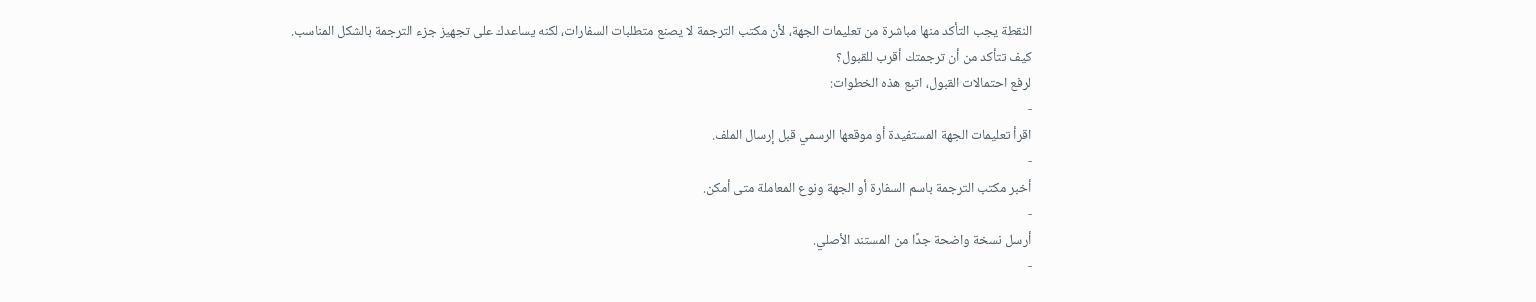النقطة يجب التأكد منها مباشرة من تعليمات الجهة، لأن مكتب الترجمة لا يصنع متطلبات السفارات، لكنه يساعدك على تجهيز جزء الترجمة بالشكل المناسب.
كيف تتأكد من أن ترجمتك أقرب للقبول؟
لرفع احتمالات القبول، اتبع هذه الخطوات:
-
اقرأ تعليمات الجهة المستفيدة أو موقعها الرسمي قبل إرسال الملف.
-
أخبر مكتب الترجمة باسم السفارة أو الجهة ونوع المعاملة متى أمكن.
-
أرسل نسخة واضحة جدًا من المستند الأصلي.
-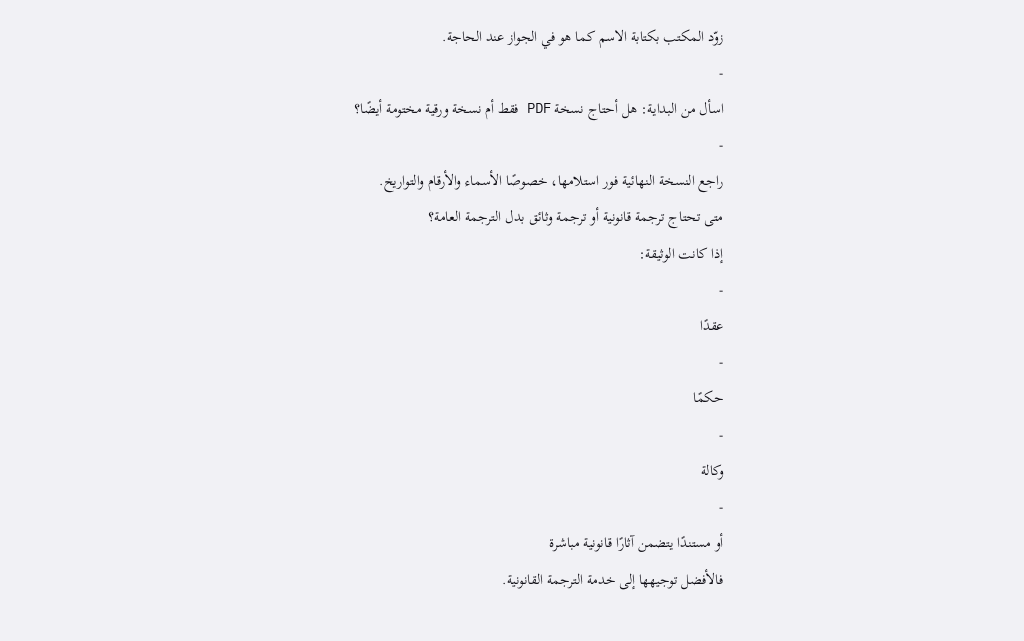زوّد المكتب بكتابة الاسم كما هو في الجواز عند الحاجة.
-
اسأل من البداية: هل أحتاج نسخة PDF فقط أم نسخة ورقية مختومة أيضًا؟
-
راجع النسخة النهائية فور استلامها، خصوصًا الأسماء والأرقام والتواريخ.
متى تحتاج ترجمة قانونية أو ترجمة وثائق بدل الترجمة العامة؟
إذا كانت الوثيقة:
-
عقدًا
-
حكمًا
-
وكالة
-
أو مستندًا يتضمن آثارًا قانونية مباشرة
فالأفضل توجيهها إلى خدمة الترجمة القانونية.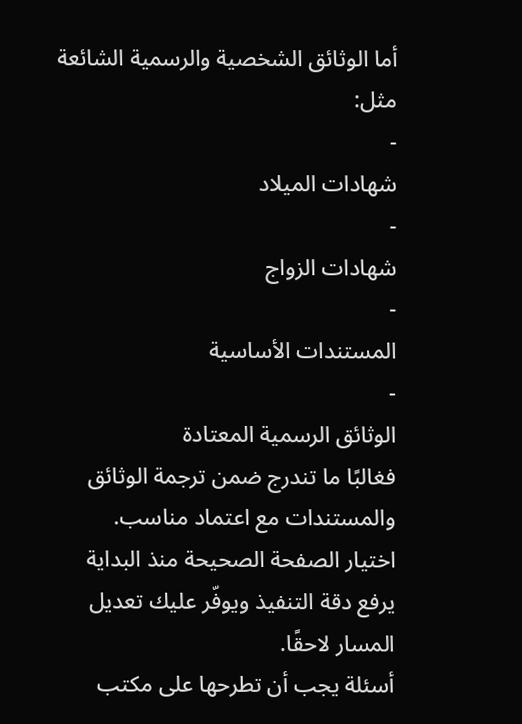أما الوثائق الشخصية والرسمية الشائعة مثل:
-
شهادات الميلاد
-
شهادات الزواج
-
المستندات الأساسية
-
الوثائق الرسمية المعتادة
فغالبًا ما تندرج ضمن ترجمة الوثائق والمستندات مع اعتماد مناسب.
اختيار الصفحة الصحيحة منذ البداية يرفع دقة التنفيذ ويوفّر عليك تعديل المسار لاحقًا.
أسئلة يجب أن تطرحها على مكتب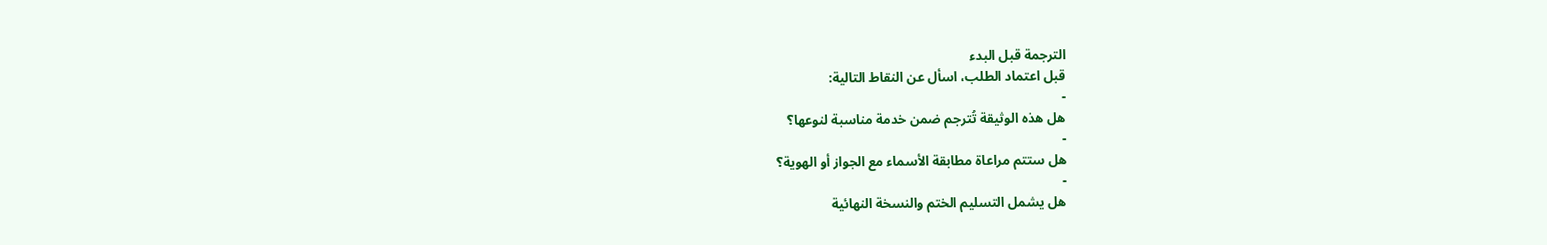الترجمة قبل البدء
قبل اعتماد الطلب، اسأل عن النقاط التالية:
-
هل هذه الوثيقة تُترجم ضمن خدمة مناسبة لنوعها؟
-
هل ستتم مراعاة مطابقة الأسماء مع الجواز أو الهوية؟
-
هل يشمل التسليم الختم والنسخة النهائية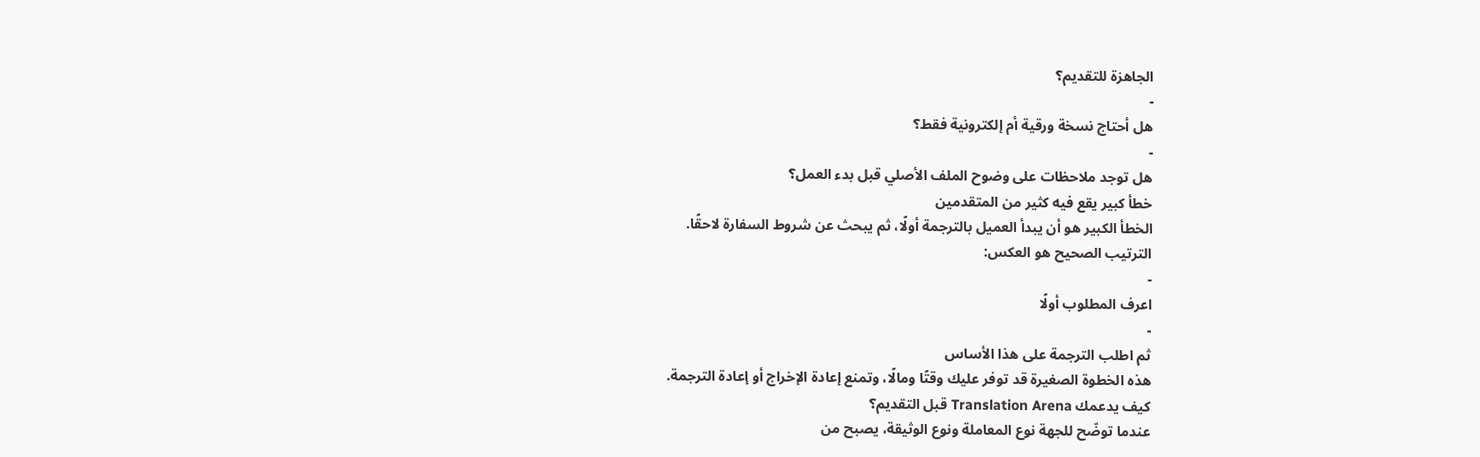الجاهزة للتقديم؟
-
هل أحتاج نسخة ورقية أم إلكترونية فقط؟
-
هل توجد ملاحظات على وضوح الملف الأصلي قبل بدء العمل؟
خطأ كبير يقع فيه كثير من المتقدمين
الخطأ الكبير هو أن يبدأ العميل بالترجمة أولًا، ثم يبحث عن شروط السفارة لاحقًا.
الترتيب الصحيح هو العكس:
-
اعرف المطلوب أولًا
-
ثم اطلب الترجمة على هذا الأساس
هذه الخطوة الصغيرة قد توفر عليك وقتًا ومالًا، وتمنع إعادة الإخراج أو إعادة الترجمة.
كيف يدعمك Translation Arena قبل التقديم؟
عندما توضّح للجهة نوع المعاملة ونوع الوثيقة، يصبح من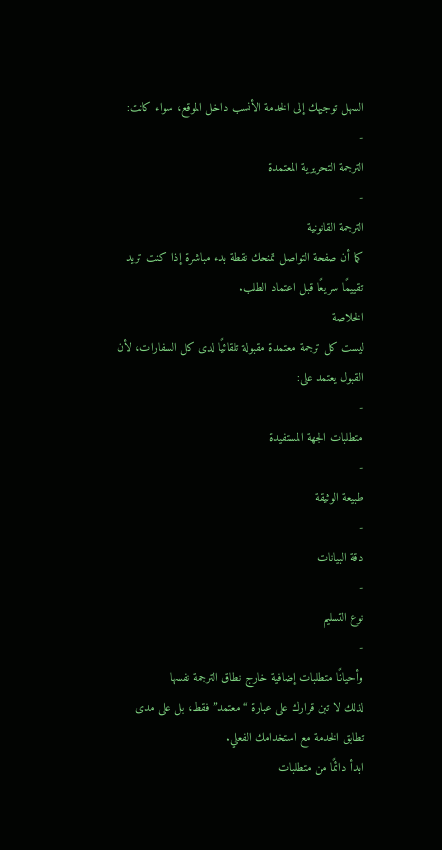السهل توجيهك إلى الخدمة الأنسب داخل الموقع، سواء كانت:
-
الترجمة التحريرية المعتمدة
-
الترجمة القانونية
كما أن صفحة التواصل تمنحك نقطة بدء مباشرة إذا كنت تريد تقييمًا سريعًا قبل اعتماد الطلب.
الخلاصة
ليست كل ترجمة معتمدة مقبولة تلقائيًا لدى كل السفارات، لأن القبول يعتمد على:
-
متطلبات الجهة المستفيدة
-
طبيعة الوثيقة
-
دقة البيانات
-
نوع التسليم
-
وأحيانًا متطلبات إضافية خارج نطاق الترجمة نفسها
لذلك لا تبن قرارك على عبارة “معتمد” فقط، بل على مدى تطابق الخدمة مع استخدامك الفعلي.
ابدأ دائمًا من متطلبات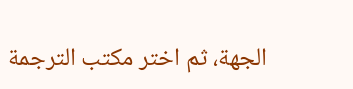الجهة، ثم اختر مكتب الترجمة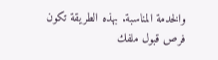والخدمة المناسبة. بهذه الطريقة تكون فرص قبول ملفك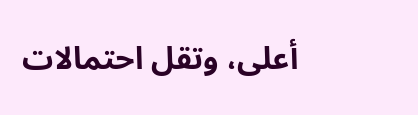أعلى، وتقل احتمالات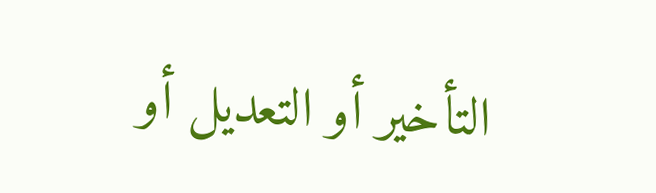التأخير أو التعديل أو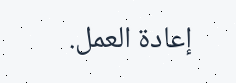إعادة العمل.